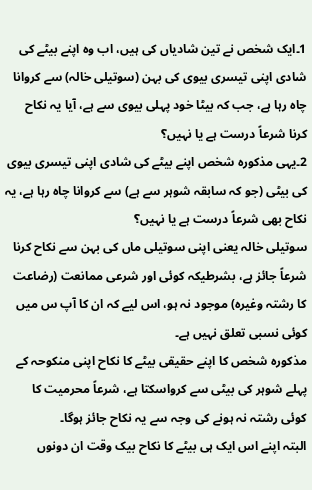1۔ایک شخص نے تین شادیاں کی ہیں، اب وہ اپنے بیٹے کی شادی اپنی تیسری بیوی کی بہن (سوتیلی خالہ) سے کروانا چاہ رہا ہے، جب کہ بیٹا خود پہلی بیوی سے ہے، آیا یہ نکاح کرنا شرعاً درست ہے یا نہیں؟
2۔یہی مذکورہ شخص اپنے بیٹے کی شادی اپنی تیسری بیوی کی بیٹی (جو کہ سابقہ شوہر سے ہے) سے کروانا چاہ رہا ہے، یہ نکاح بھی شرعاً درست ہے یا نہیں؟
سوتیلی خالہ یعنی اپنی سوتیلی ماں کی بہن سے نکاح کرنا شرعاً جائز ہے، بشرطیکہ کوئی اور شرعی ممانعت (رضاعت کا رشتہ وغیرہ) موجود نہ ہو، اس لیے کہ ان کا آپ س میں کوئی نسبی تعلق نہیں ہے۔
مذکورہ شخص کا اپنے حقیقی بیٹے کا نکاح اپنی منکوحہ کے پہلے شوہر کی بیٹی سے کرواسکتا ہے، شرعاً محرمیت کا کوئی رشتہ نہ ہونے کی وجہ سے یہ نکاح جائز ہوگا۔
البتہ اپنے اس ایک ہی بیٹے کا نکاح بیک وقت ان دونوں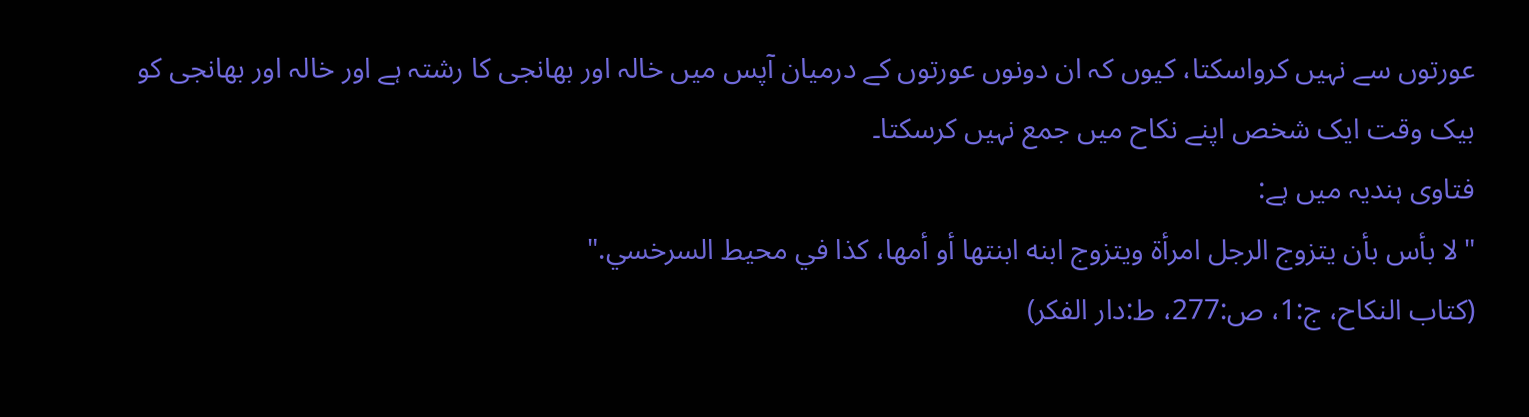عورتوں سے نہیں کرواسکتا، کیوں کہ ان دونوں عورتوں کے درمیان آپس میں خالہ اور بھانجی کا رشتہ ہے اور خالہ اور بھانجی کو بیک وقت ایک شخص اپنے نکاح میں جمع نہیں کرسکتا۔
فتاوی ہندیہ میں ہے:
"لا بأس بأن يتزوج الرجل امرأة ويتزوج ابنه ابنتها أو أمها، كذا في محيط السرخسي."
(كتاب النكاح، ج:1، ص:277، ط:دار الفكر)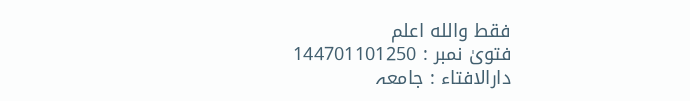فقط والله اعلم
فتویٰ نمبر : 144701101250
دارالافتاء : جامعہ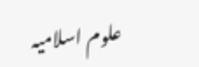علوم اسلامیہ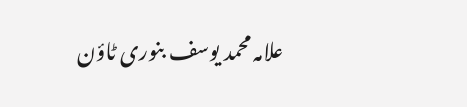علامہ محمد یوسف بنوری ٹاؤن